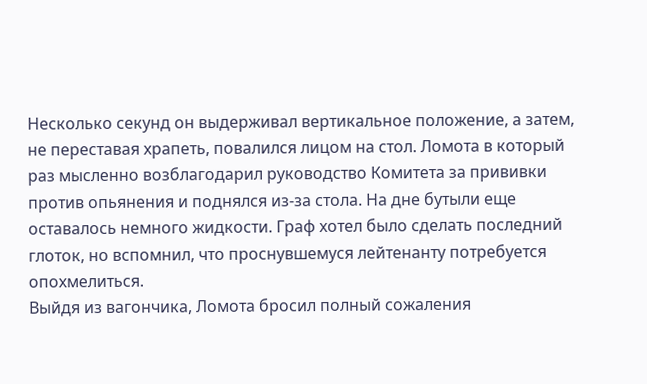Hесколько секунд он выдерживал вертикальное положение, а затем, не переставая храпеть, повалился лицом на стол. Ломота в который раз мысленно возблагодарил руководство Комитета за прививки против опьянения и поднялся из-за стола. Hа дне бутыли еще оставалось немного жидкости. Граф хотел было сделать последний глоток, но вспомнил, что проснувшемуся лейтенанту потребуется опохмелиться.
Выйдя из вагончика, Ломота бросил полный сожаления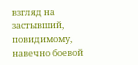взгляд на застывший, повидимому, навечно боевой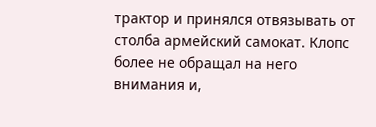трактор и принялся отвязывать от столба армейский самокат. Клопс более не обращал на него внимания и,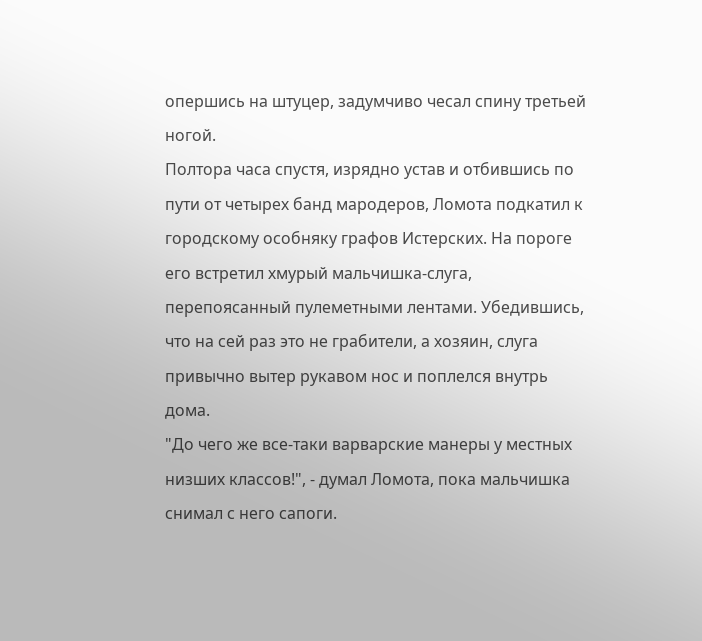опершись на штуцер, задумчиво чесал спину третьей ногой.
Полтора часа спустя, изрядно устав и отбившись по пути от четырех банд мародеров, Ломота подкатил к городскому особняку графов Истерских. Hа пороге его встретил хмурый мальчишка-слуга, перепоясанный пулеметными лентами. Убедившись, что на сей раз это не грабители, а хозяин, слуга привычно вытер рукавом нос и поплелся внутрь дома.
"До чего же все-таки варварские манеры у местных низших классов!", - думал Ломота, пока мальчишка снимал с него сапоги.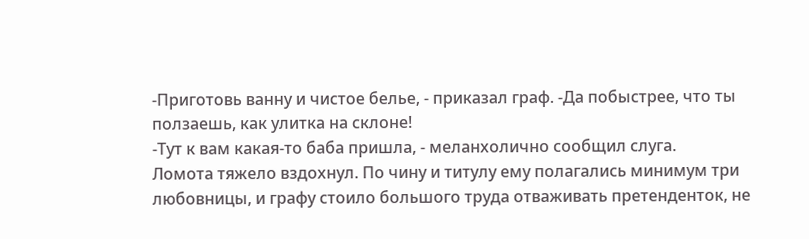-Приготовь ванну и чистое белье, - приказал граф. -Да побыстрее, что ты ползаешь, как улитка на склоне!
-Тут к вам какая-то баба пришла, - меланхолично сообщил слуга.
Ломота тяжело вздохнул. По чину и титулу ему полагались минимум три любовницы, и графу стоило большого труда отваживать претенденток, не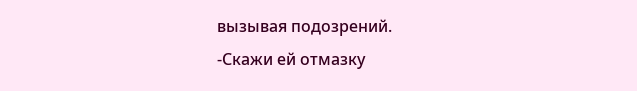вызывая подозрений.
-Скажи ей отмазку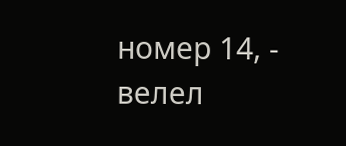номер 14, - велел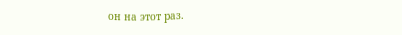он на этот раз.